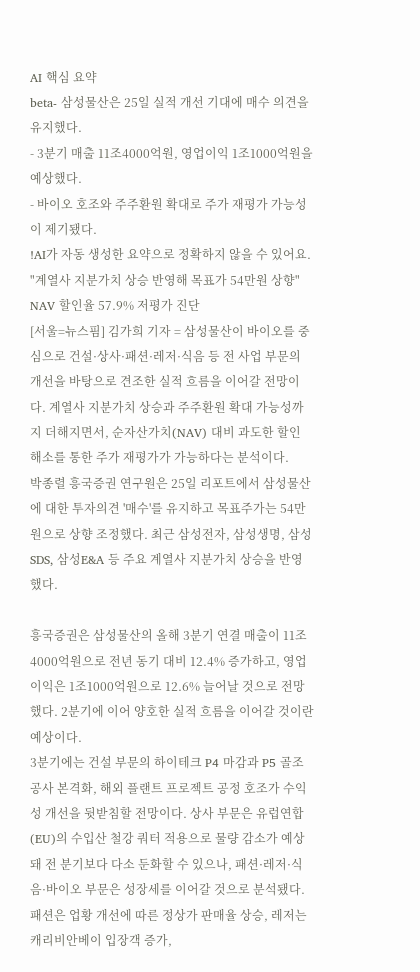AI 핵심 요약
beta- 삼성물산은 25일 실적 개선 기대에 매수 의견을 유지했다.
- 3분기 매출 11조4000억원, 영업이익 1조1000억원을 예상했다.
- 바이오 호조와 주주환원 확대로 주가 재평가 가능성이 제기됐다.
!AI가 자동 생성한 요약으로 정확하지 않을 수 있어요.
"계열사 지분가치 상승 반영해 목표가 54만원 상향"
NAV 할인율 57.9% 저평가 진단
[서울=뉴스핌] 김가희 기자 = 삼성물산이 바이오를 중심으로 건설·상사·패션·레저·식음 등 전 사업 부문의 개선을 바탕으로 견조한 실적 흐름을 이어갈 전망이다. 계열사 지분가치 상승과 주주환원 확대 가능성까지 더해지면서, 순자산가치(NAV) 대비 과도한 할인 해소를 통한 주가 재평가가 가능하다는 분석이다.
박종렬 흥국증권 연구원은 25일 리포트에서 삼성물산에 대한 투자의견 '매수'를 유지하고 목표주가는 54만원으로 상향 조정했다. 최근 삼성전자, 삼성생명, 삼성SDS, 삼성E&A 등 주요 계열사 지분가치 상승을 반영했다.

흥국증권은 삼성물산의 올해 3분기 연결 매출이 11조4000억원으로 전년 동기 대비 12.4% 증가하고, 영업이익은 1조1000억원으로 12.6% 늘어날 것으로 전망했다. 2분기에 이어 양호한 실적 흐름을 이어갈 것이란 예상이다.
3분기에는 건설 부문의 하이테크 P4 마감과 P5 골조 공사 본격화, 해외 플랜트 프로젝트 공정 호조가 수익성 개선을 뒷받침할 전망이다. 상사 부문은 유럽연합(EU)의 수입산 철강 쿼터 적용으로 물량 감소가 예상돼 전 분기보다 다소 둔화할 수 있으나, 패션·레저·식음·바이오 부문은 성장세를 이어갈 것으로 분석됐다.
패션은 업황 개선에 따른 정상가 판매율 상승, 레저는 캐리비안베이 입장객 증가,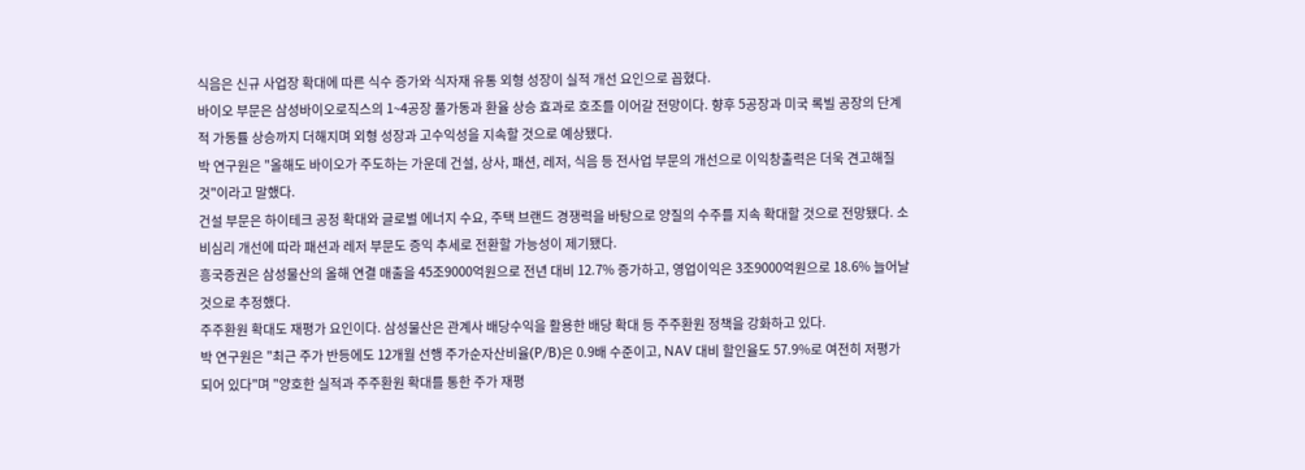식음은 신규 사업장 확대에 따른 식수 증가와 식자재 유통 외형 성장이 실적 개선 요인으로 꼽혔다.
바이오 부문은 삼성바이오로직스의 1~4공장 풀가동과 환율 상승 효과로 호조를 이어갈 전망이다. 향후 5공장과 미국 록빌 공장의 단계적 가동률 상승까지 더해지며 외형 성장과 고수익성을 지속할 것으로 예상됐다.
박 연구원은 "올해도 바이오가 주도하는 가운데 건설, 상사, 패션, 레저, 식음 등 전사업 부문의 개선으로 이익창출력은 더욱 견고해질 것"이라고 말했다.
건설 부문은 하이테크 공정 확대와 글로벌 에너지 수요, 주택 브랜드 경쟁력을 바탕으로 양질의 수주를 지속 확대할 것으로 전망됐다. 소비심리 개선에 따라 패션과 레저 부문도 증익 추세로 전환할 가능성이 제기됐다.
흥국증권은 삼성물산의 올해 연결 매출을 45조9000억원으로 전년 대비 12.7% 증가하고, 영업이익은 3조9000억원으로 18.6% 늘어날 것으로 추정했다.
주주환원 확대도 재평가 요인이다. 삼성물산은 관계사 배당수익을 활용한 배당 확대 등 주주환원 정책을 강화하고 있다.
박 연구원은 "최근 주가 반등에도 12개월 선행 주가순자산비율(P/B)은 0.9배 수준이고, NAV 대비 할인율도 57.9%로 여전히 저평가되어 있다"며 "양호한 실적과 주주환원 확대를 통한 주가 재평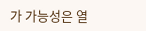가 가능성은 열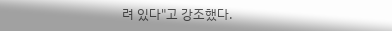려 있다"고 강조했다.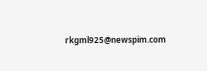rkgml925@newspim.com